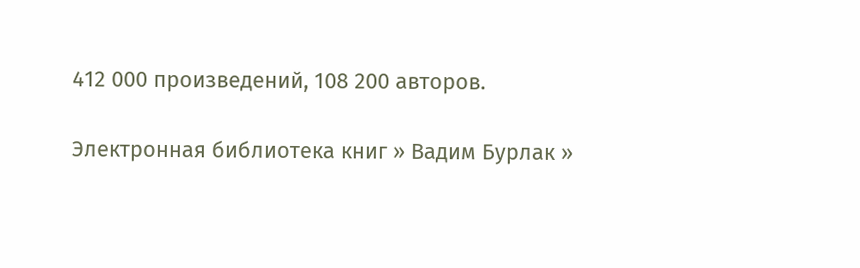412 000 произведений, 108 200 авторов.

Электронная библиотека книг » Вадим Бурлак »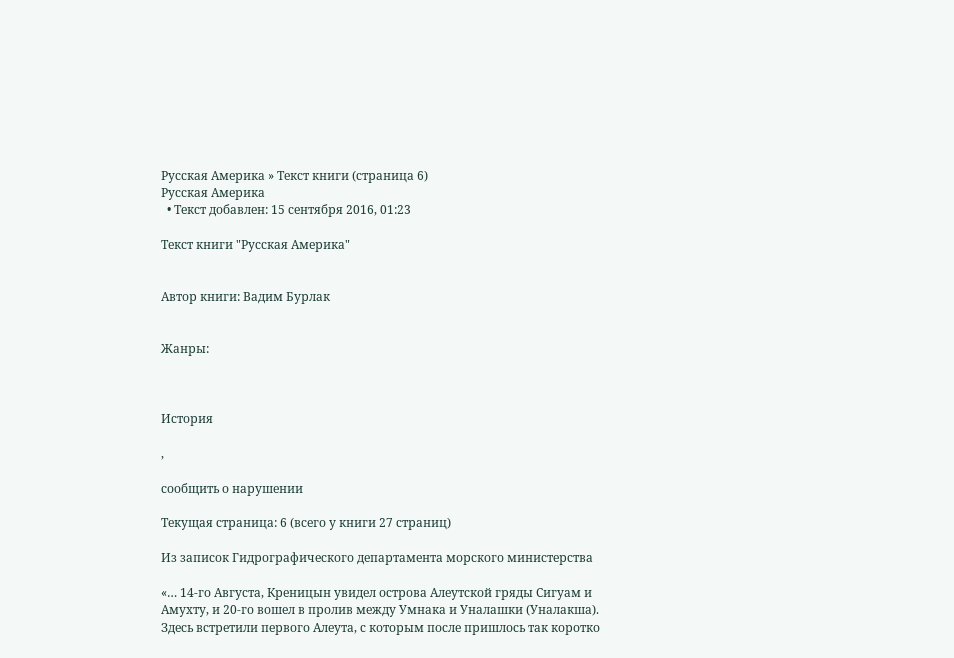Русская Америка » Текст книги (страница 6)
Русская Америка
  • Текст добавлен: 15 сентября 2016, 01:23

Текст книги "Русская Америка"


Автор книги: Вадим Бурлак


Жанры:



История

,

сообщить о нарушении

Текущая страница: 6 (всего у книги 27 страниц)

Из записок Гидрографического департамента морского министерства

«… 14-го Августа, Креницын увидел острова Алеутской гряды Сигуам и Амухту, и 20-го вошел в пролив между Умнака и Уналашки (Уналакша). Здесь встретили первого Алеута, с которым после пришлось так коротко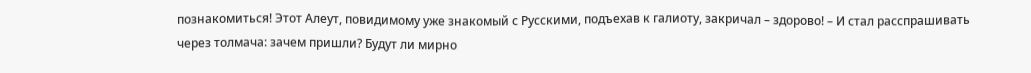познакомиться! Этот Алеут, повидимому уже знакомый с Русскими, подъехав к галиоту, закричал – здорово! – И стал расспрашивать через толмача: зачем пришли? Будут ли мирно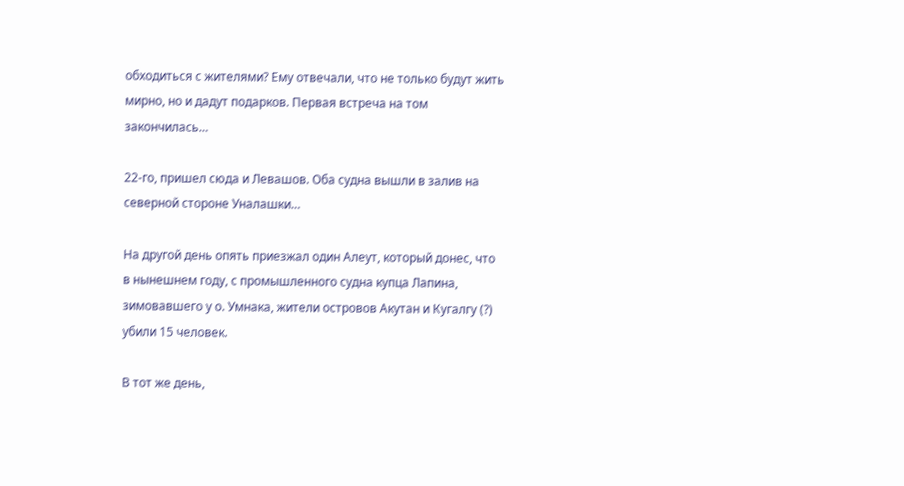обходиться с жителями? Ему отвечали, что не только будут жить мирно, но и дадут подарков. Первая встреча на том закончилась…

22-го, пришел сюда и Левашов. Оба судна вышли в залив на северной стороне Уналашки…

На другой день опять приезжал один Алеут, который донес, что в нынешнем году, с промышленного судна купца Лапина, зимовавшего у о. Умнака, жители островов Акутан и Кугалгу (?) убили 15 человек.

В тот же день,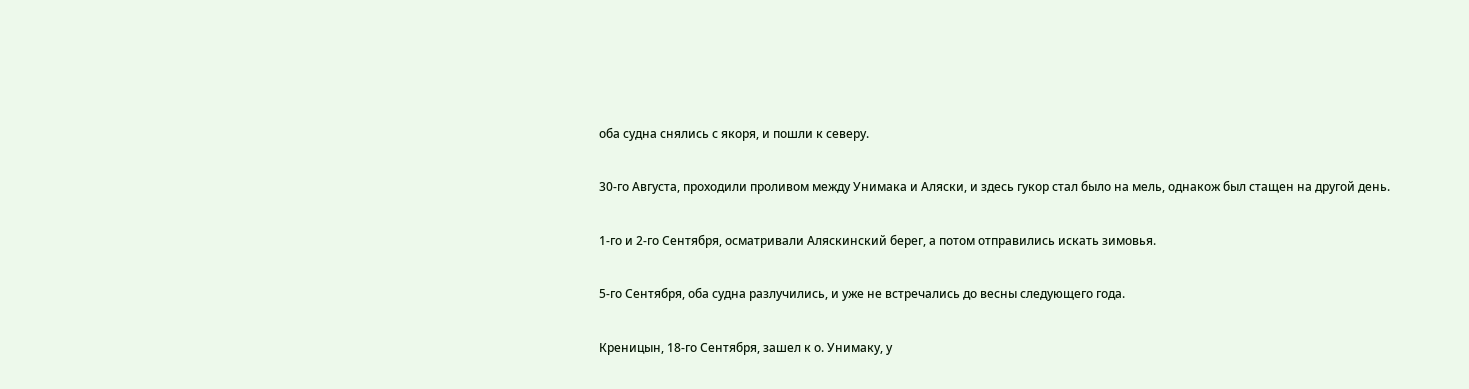оба судна снялись с якоря, и пошли к северу.

30-го Августа, проходили проливом между Унимака и Аляски, и здесь гукор стал было на мель, однакож был стащен на другой день.

1-го и 2-го Сентября, осматривали Аляскинский берег, а потом отправились искать зимовья.

5-го Сентября, оба судна разлучились, и уже не встречались до весны следующего года.

Креницын, 18-го Сентября, зашел к о. Унимаку, у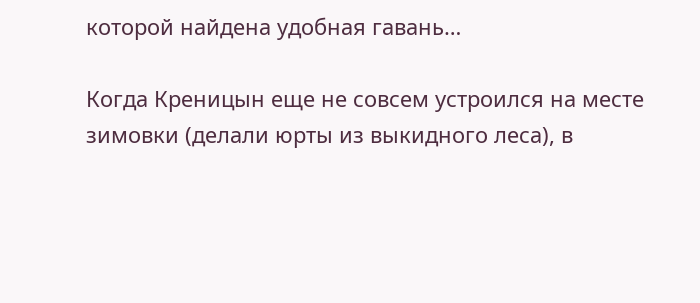которой найдена удобная гавань…

Когда Креницын еще не совсем устроился на месте зимовки (делали юрты из выкидного леса), в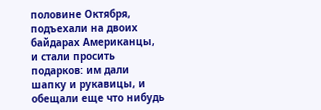половине Октября, подъехали на двоих байдарах Американцы, и стали просить подарков: им дали шапку и рукавицы, и обещали еще что нибудь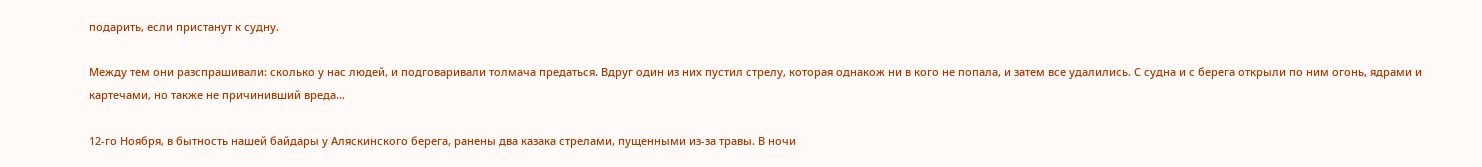подарить, если пристанут к судну.

Между тем они разспрашивали: сколько у нас людей, и подговаривали толмача предаться. Вдруг один из них пустил стрелу, которая однакож ни в кого не попала, и затем все удалились. С судна и с берега открыли по ним огонь, ядрами и картечами, но также не причинивший вреда…

12-го Ноября, в бытность нашей байдары у Аляскинского берега, ранены два казака стрелами, пущенными из-за травы. В ночи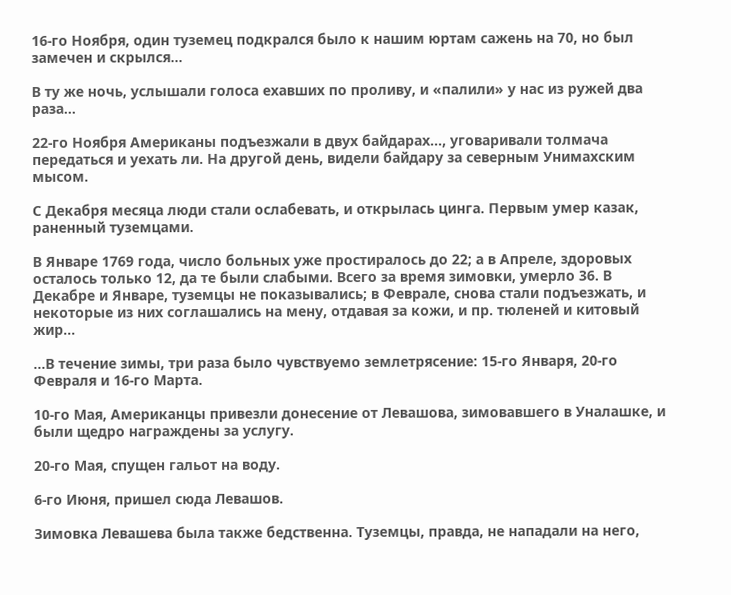16-го Ноября, один туземец подкрался было к нашим юртам сажень на 70, но был замечен и скрылся…

В ту же ночь, услышали голоса ехавших по проливу, и «палили» у нас из ружей два раза…

22-го Ноября Американы подъезжали в двух байдарах…, уговаривали толмача передаться и уехать ли. На другой день, видели байдару за северным Унимахским мысом.

С Декабря месяца люди стали ослабевать, и открылась цинга. Первым умер казак, раненный туземцами.

В Январе 1769 года, число больных уже простиралось до 22; а в Апреле, здоровых осталось только 12, да те были слабыми. Всего за время зимовки, умерло 36. В Декабре и Январе, туземцы не показывались; в Феврале, снова стали подъезжать, и некоторые из них соглашались на мену, отдавая за кожи, и пр. тюленей и китовый жир…

…В течение зимы, три раза было чувствуемо землетрясение: 15-го Января, 20-го Февраля и 16-го Марта.

10-го Мая, Американцы привезли донесение от Левашова, зимовавшего в Уналашке, и были щедро награждены за услугу.

20-го Мая, спущен гальот на воду.

6-го Июня, пришел сюда Левашов.

Зимовка Левашева была также бедственна. Туземцы, правда, не нападали на него,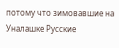потому что зимовавшие на Уналашке Русские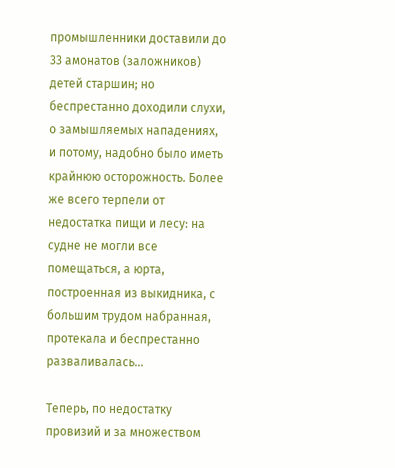промышленники доставили до 33 амонатов (заложников) детей старшин; но беспрестанно доходили слухи, о замышляемых нападениях, и потому, надобно было иметь крайнюю осторожность. Более же всего терпели от недостатка пищи и лесу: на судне не могли все помещаться, а юрта, построенная из выкидника, с большим трудом набранная, протекала и беспрестанно разваливалась…

Теперь, по недостатку провизий и за множеством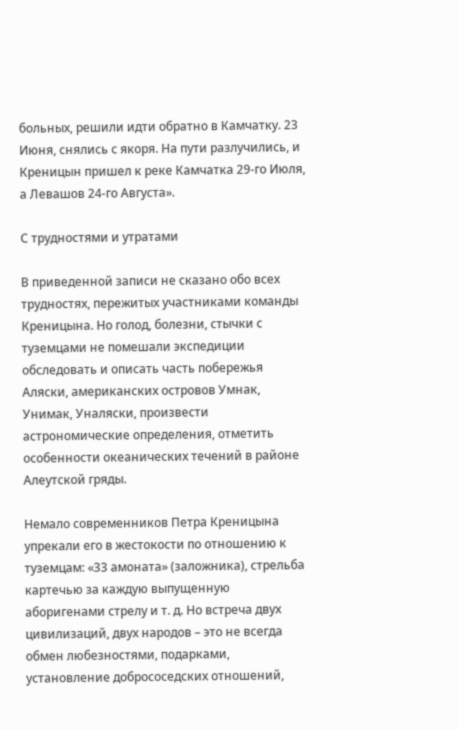больных, решили идти обратно в Камчатку. 23 Июня, снялись с якоря. На пути разлучились, и Креницын пришел к реке Камчатка 29-го Июля, а Левашов 24-го Августа».

С трудностями и утратами

В приведенной записи не сказано обо всех трудностях, пережитых участниками команды Креницына. Но голод, болезни, стычки с туземцами не помешали экспедиции обследовать и описать часть побережья Аляски, американских островов Умнак, Унимак, Уналяски, произвести астрономические определения, отметить особенности океанических течений в районе Алеутской гряды.

Немало современников Петра Креницына упрекали его в жестокости по отношению к туземцам: «33 амоната» (заложника), стрельба картечью за каждую выпущенную аборигенами стрелу и т. д. Но встреча двух цивилизаций, двух народов – это не всегда обмен любезностями, подарками, установление добрососедских отношений,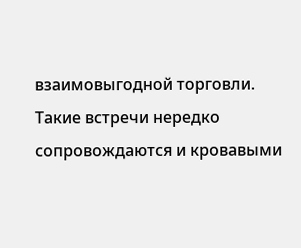взаимовыгодной торговли. Такие встречи нередко сопровождаются и кровавыми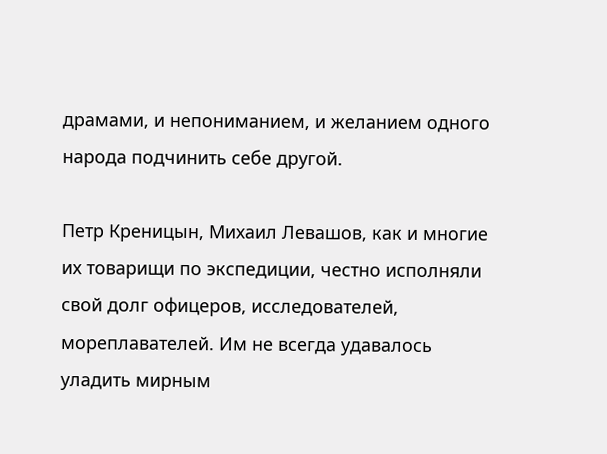драмами, и непониманием, и желанием одного народа подчинить себе другой.

Петр Креницын, Михаил Левашов, как и многие их товарищи по экспедиции, честно исполняли свой долг офицеров, исследователей, мореплавателей. Им не всегда удавалось уладить мирным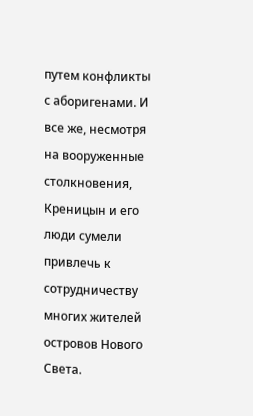путем конфликты с аборигенами. И все же, несмотря на вооруженные столкновения, Креницын и его люди сумели привлечь к сотрудничеству многих жителей островов Нового Света.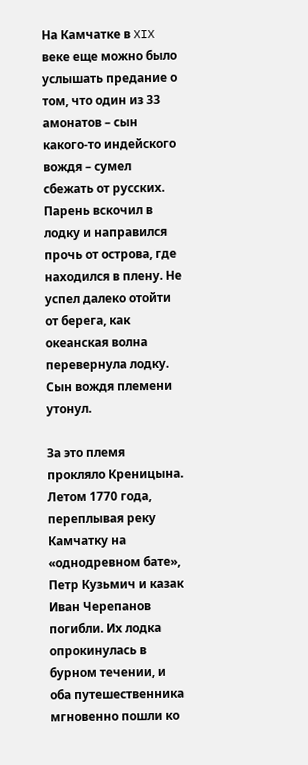На Камчатке в XIX веке еще можно было услышать предание о том, что один из 33 амонатов – сын какого-то индейского вождя – сумел сбежать от русских. Парень вскочил в лодку и направился прочь от острова, где находился в плену. Не успел далеко отойти от берега, как океанская волна перевернула лодку. Сын вождя племени утонул.

За это племя прокляло Креницына. Летом 1770 года, переплывая реку Камчатку на «однодревном бате», Петр Кузьмич и казак Иван Черепанов погибли. Их лодка опрокинулась в бурном течении, и оба путешественника мгновенно пошли ко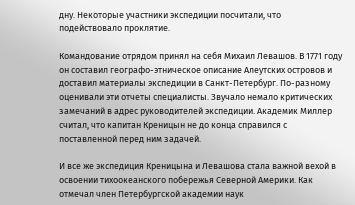дну. Некоторые участники экспедиции посчитали, что подействовало проклятие.

Командование отрядом принял на себя Михаил Левашов. В 1771 году он составил географо-этническое описание Алеутских островов и доставил материалы экспедиции в Санкт-Петербург. По-разному оценивали эти отчеты специалисты. Звучало немало критических замечаний в адрес руководителей экспедиции. Академик Миллер считал, что капитан Креницын не до конца справился с поставленной перед ним задачей.

И все же экспедиция Креницына и Левашова стала важной вехой в освоении тихоокеанского побережья Северной Америки. Как отмечал член Петербургской академии наук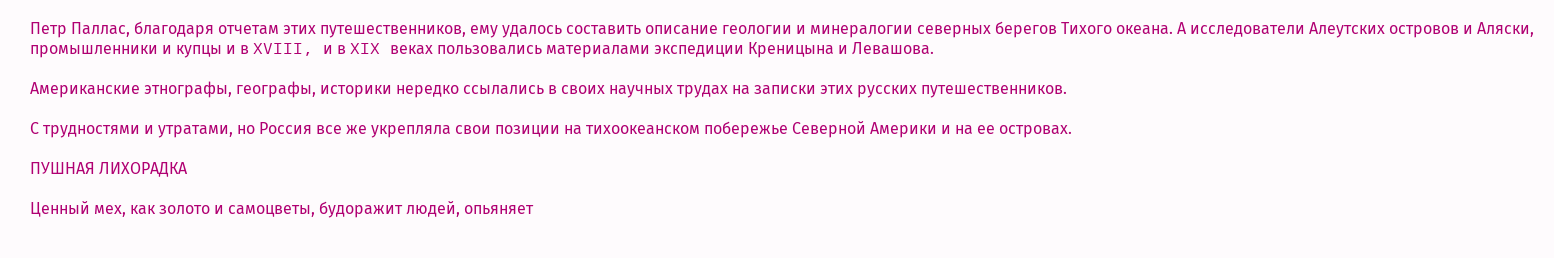Петр Паллас, благодаря отчетам этих путешественников, ему удалось составить описание геологии и минералогии северных берегов Тихого океана. А исследователи Алеутских островов и Аляски, промышленники и купцы и в XVIII, и в XIX веках пользовались материалами экспедиции Креницына и Левашова.

Американские этнографы, географы, историки нередко ссылались в своих научных трудах на записки этих русских путешественников.

С трудностями и утратами, но Россия все же укрепляла свои позиции на тихоокеанском побережье Северной Америки и на ее островах.

ПУШНАЯ ЛИХОРАДКА

Ценный мех, как золото и самоцветы, будоражит людей, опьяняет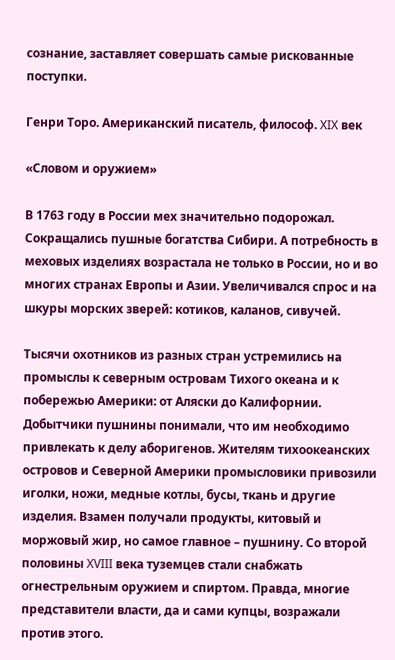сознание, заставляет совершать самые рискованные поступки.

Генри Торо. Американский писатель, философ. XIX век

«Словом и оружием»

В 1763 году в России мех значительно подорожал. Сокращались пушные богатства Сибири. А потребность в меховых изделиях возрастала не только в России, но и во многих странах Европы и Азии. Увеличивался спрос и на шкуры морских зверей: котиков, каланов, сивучей.

Тысячи охотников из разных стран устремились на промыслы к северным островам Тихого океана и к побережью Америки: от Аляски до Калифорнии. Добытчики пушнины понимали, что им необходимо привлекать к делу аборигенов. Жителям тихоокеанских островов и Северной Америки промысловики привозили иголки, ножи, медные котлы, бусы, ткань и другие изделия. Взамен получали продукты, китовый и моржовый жир, но самое главное – пушнину. Со второй половины XVIII века туземцев стали снабжать огнестрельным оружием и спиртом. Правда, многие представители власти, да и сами купцы, возражали против этого.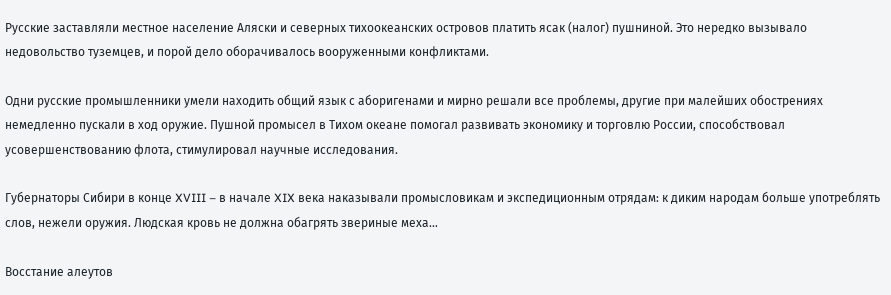Русские заставляли местное население Аляски и северных тихоокеанских островов платить ясак (налог) пушниной. Это нередко вызывало недовольство туземцев, и порой дело оборачивалось вооруженными конфликтами.

Одни русские промышленники умели находить общий язык с аборигенами и мирно решали все проблемы, другие при малейших обострениях немедленно пускали в ход оружие. Пушной промысел в Тихом океане помогал развивать экономику и торговлю России, способствовал усовершенствованию флота, стимулировал научные исследования.

Губернаторы Сибири в конце XVIII – в начале XIX века наказывали промысловикам и экспедиционным отрядам: к диким народам больше употреблять слов, нежели оружия. Людская кровь не должна обагрять звериные меха…

Восстание алеутов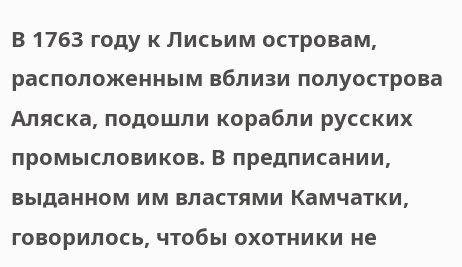В 1763 году к Лисьим островам, расположенным вблизи полуострова Аляска, подошли корабли русских промысловиков. В предписании, выданном им властями Камчатки, говорилось, чтобы охотники не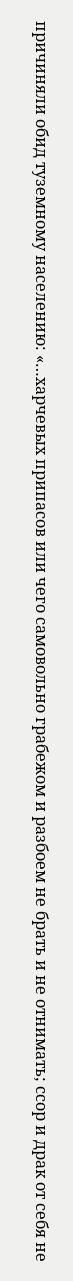причиняли обид туземному населению: «…харчевых припасов или чего самовольно грабежом и разбоем не брать и не отнимать; ссор и драк от себя не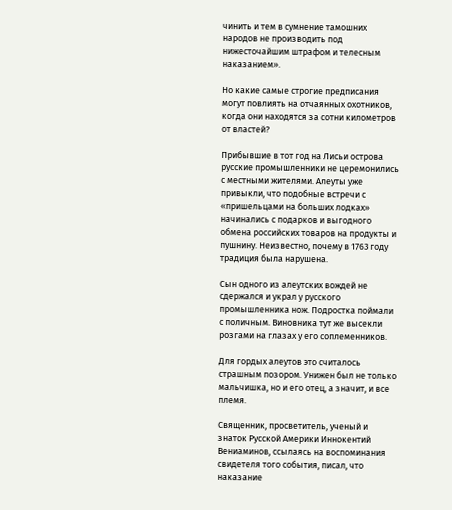чинить и тем в сумнение тамошних народов не производить под нижесточайшим штрафом и телесным наказанием».

Но какие самые строгие предписания могут повлиять на отчаянных охотников, когда они находятся за сотни километров от властей?

Прибывшие в тот год на Лисьи острова русские промышленники не церемонились с местными жителями. Алеуты уже привыкли, что подобные встречи с «пришельцами на больших лодках» начинались с подарков и выгодного обмена российских товаров на продукты и пушнину. Неизвестно, почему в 1763 году традиция была нарушена.

Сын одного из алеутских вождей не сдержался и украл у русского промышленника нож. Подростка поймали с поличным. Виновника тут же высекли розгами на глазах у его соплеменников.

Для гордых алеутов это считалось страшным позором. Унижен был не только мальчишка, но и его отец, а значит, и все племя.

Священник, просветитель, ученый и знаток Русской Америки Иннокентий Вениаминов, ссылаясь на воспоминания свидетеля того события, писал, что наказание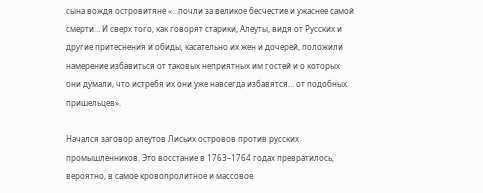сына вождя островитяне «…почли за великое бесчестие и ужаснее самой смерти… И сверх того, как говорят старики, Алеуты, видя от Русских и другие притеснения и обиды, касательно их жен и дочерей, положили намерение избавиться от таковых неприятных им гостей и о которых они думали, что истребя их они уже навсегда избавятся… от подобных пришельцев».

Начался заговор алеутов Лисьих островов против русских промышленников. Это восстание в 1763–1764 годах превратилось, вероятно, в самое кровопролитное и массовое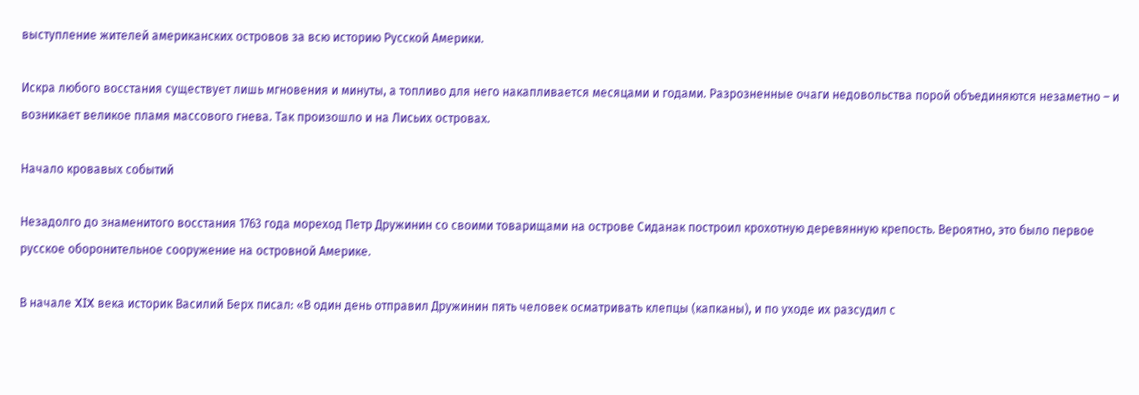выступление жителей американских островов за всю историю Русской Америки.

Искра любого восстания существует лишь мгновения и минуты, а топливо для него накапливается месяцами и годами. Разрозненные очаги недовольства порой объединяются незаметно – и возникает великое пламя массового гнева. Так произошло и на Лисьих островах.

Начало кровавых событий

Незадолго до знаменитого восстания 1763 года мореход Петр Дружинин со своими товарищами на острове Сиданак построил крохотную деревянную крепость. Вероятно, это было первое русское оборонительное сооружение на островной Америке.

В начале XIX века историк Василий Берх писал: «В один день отправил Дружинин пять человек осматривать клепцы (капканы), и по уходе их разсудил с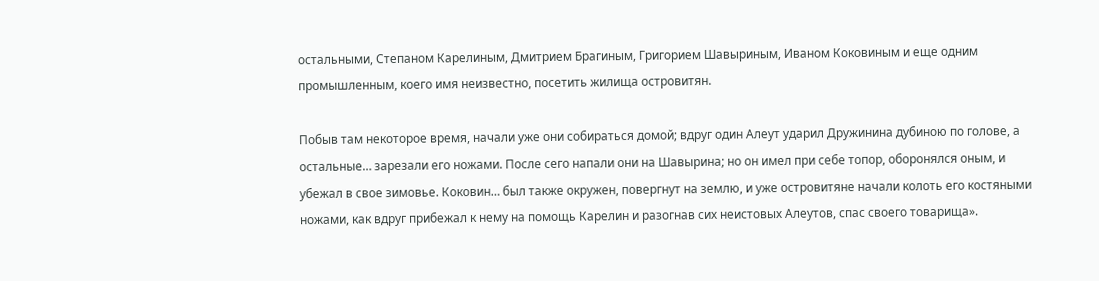остальными, Степаном Карелиным, Дмитрием Брагиным, Григорием Шавыриным, Иваном Коковиным и еще одним промышленным, коего имя неизвестно, посетить жилища островитян.

Побыв там некоторое время, начали уже они собираться домой; вдруг один Алеут ударил Дружинина дубиною по голове, а остальные… зарезали его ножами. После сего напали они на Шавырина; но он имел при себе топор, оборонялся оным, и убежал в свое зимовье. Коковин… был также окружен, повергнут на землю, и уже островитяне начали колоть его костяными ножами, как вдруг прибежал к нему на помощь Карелин и разогнав сих неистовых Алеутов, спас своего товарища».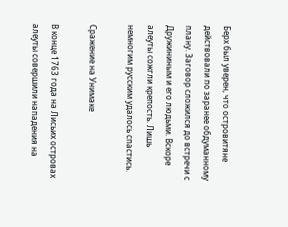Берх был уверен, что островитяне действовали по заранее обдуманному плану. Заговор сложился до встречи с Дружининым и его людьми. Вскоре алеуты сожгли крепость. Лишь немногим русским удалось спастись.

Сражение на Унимаке

В конце 1763 года на Лисьих островах алеуты совершили нападения на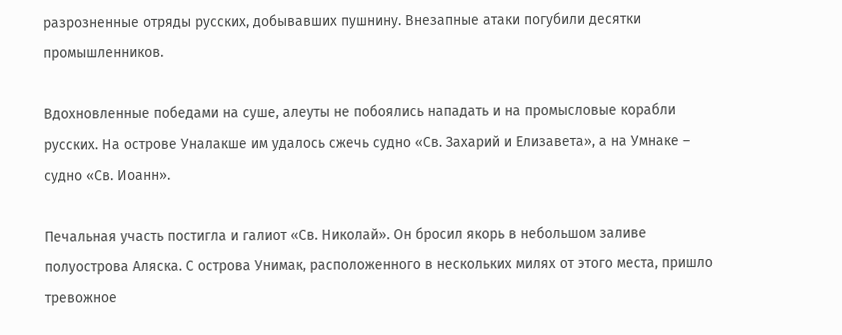разрозненные отряды русских, добывавших пушнину. Внезапные атаки погубили десятки промышленников.

Вдохновленные победами на суше, алеуты не побоялись нападать и на промысловые корабли русских. На острове Уналакше им удалось сжечь судно «Св. Захарий и Елизавета», а на Умнаке – судно «Св. Иоанн».

Печальная участь постигла и галиот «Св. Николай». Он бросил якорь в небольшом заливе полуострова Аляска. С острова Унимак, расположенного в нескольких милях от этого места, пришло тревожное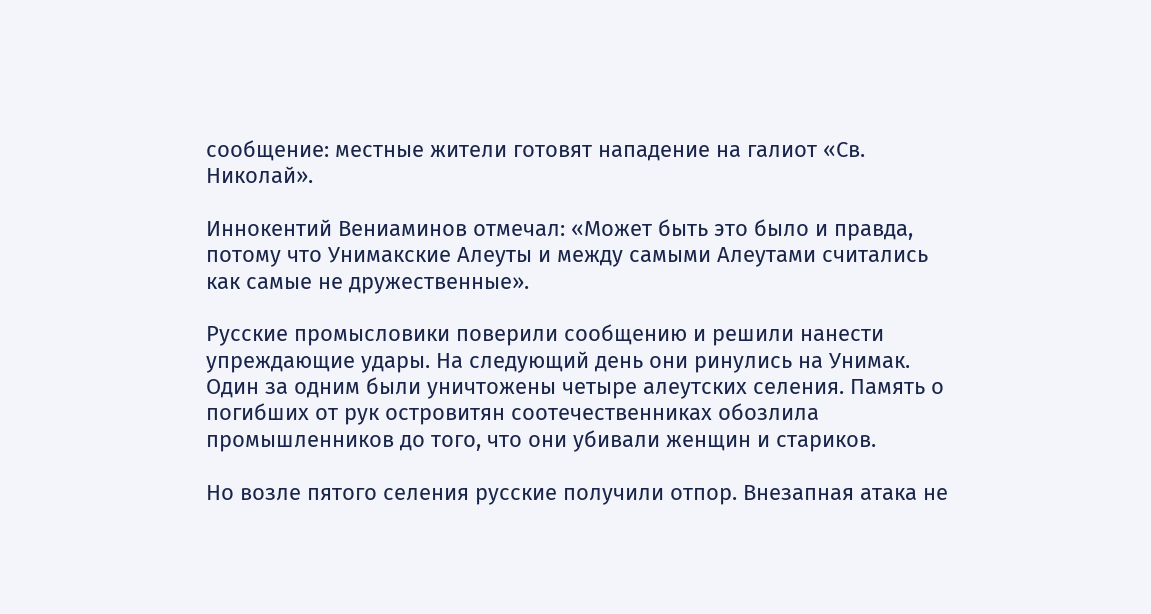сообщение: местные жители готовят нападение на галиот «Св. Николай».

Иннокентий Вениаминов отмечал: «Может быть это было и правда, потому что Унимакские Алеуты и между самыми Алеутами считались как самые не дружественные».

Русские промысловики поверили сообщению и решили нанести упреждающие удары. На следующий день они ринулись на Унимак. Один за одним были уничтожены четыре алеутских селения. Память о погибших от рук островитян соотечественниках обозлила промышленников до того, что они убивали женщин и стариков.

Но возле пятого селения русские получили отпор. Внезапная атака не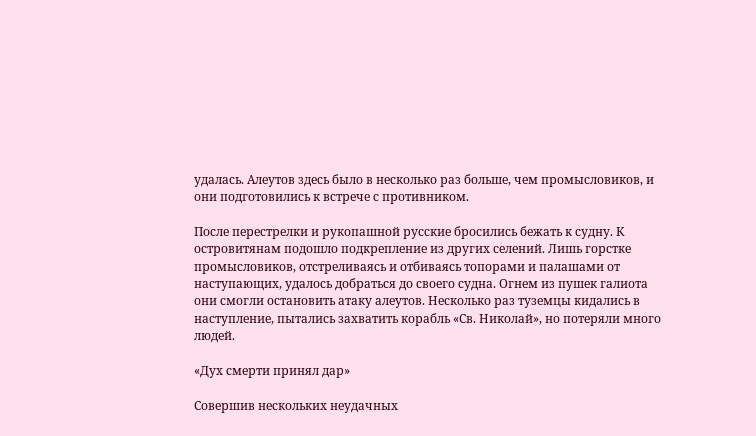удалась. Алеутов здесь было в несколько раз больше, чем промысловиков, и они подготовились к встрече с противником.

После перестрелки и рукопашной русские бросились бежать к судну. К островитянам подошло подкрепление из других селений. Лишь горстке промысловиков, отстреливаясь и отбиваясь топорами и палашами от наступающих, удалось добраться до своего судна. Огнем из пушек галиота они смогли остановить атаку алеутов. Несколько раз туземцы кидались в наступление, пытались захватить корабль «Св. Николай», но потеряли много людей.

«Дух смерти принял дар»

Совершив нескольких неудачных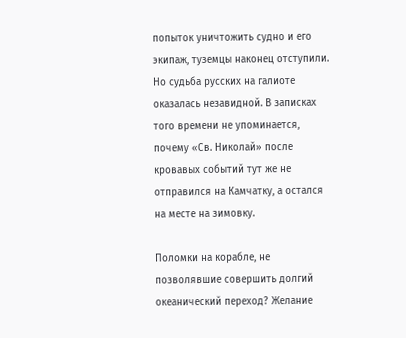попыток уничтожить судно и его экипаж, туземцы наконец отступили. Но судьба русских на галиоте оказалась незавидной. В записках того времени не упоминается, почему «Св. Николай» после кровавых событий тут же не отправился на Камчатку, а остался на месте на зимовку.

Поломки на корабле, не позволявшие совершить долгий океанический переход? Желание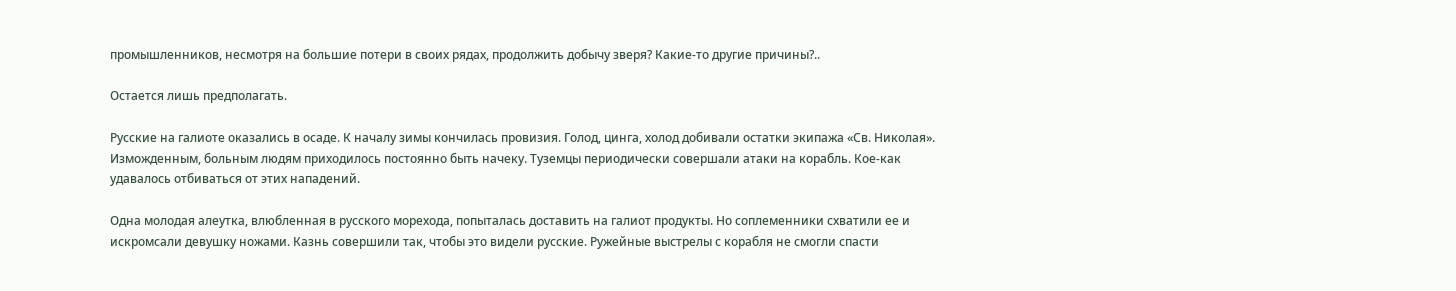промышленников, несмотря на большие потери в своих рядах, продолжить добычу зверя? Какие-то другие причины?..

Остается лишь предполагать.

Русские на галиоте оказались в осаде. К началу зимы кончилась провизия. Голод, цинга, холод добивали остатки экипажа «Св. Николая». Изможденным, больным людям приходилось постоянно быть начеку. Туземцы периодически совершали атаки на корабль. Кое-как удавалось отбиваться от этих нападений.

Одна молодая алеутка, влюбленная в русского морехода, попыталась доставить на галиот продукты. Но соплеменники схватили ее и искромсали девушку ножами. Казнь совершили так, чтобы это видели русские. Ружейные выстрелы с корабля не смогли спасти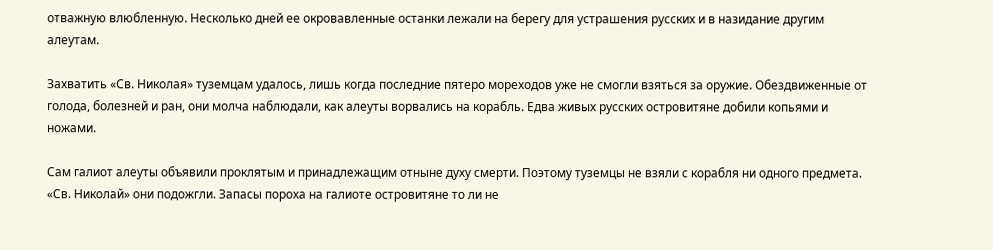отважную влюбленную. Несколько дней ее окровавленные останки лежали на берегу для устрашения русских и в назидание другим алеутам.

Захватить «Св. Николая» туземцам удалось, лишь когда последние пятеро мореходов уже не смогли взяться за оружие. Обездвиженные от голода, болезней и ран, они молча наблюдали, как алеуты ворвались на корабль. Едва живых русских островитяне добили копьями и ножами.

Сам галиот алеуты объявили проклятым и принадлежащим отныне духу смерти. Поэтому туземцы не взяли с корабля ни одного предмета. «Св. Николай» они подожгли. Запасы пороха на галиоте островитяне то ли не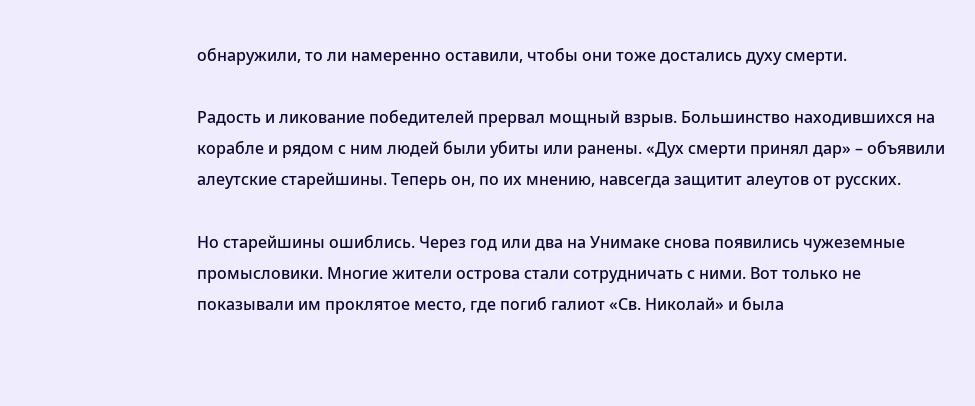обнаружили, то ли намеренно оставили, чтобы они тоже достались духу смерти.

Радость и ликование победителей прервал мощный взрыв. Большинство находившихся на корабле и рядом с ним людей были убиты или ранены. «Дух смерти принял дар» – объявили алеутские старейшины. Теперь он, по их мнению, навсегда защитит алеутов от русских.

Но старейшины ошиблись. Через год или два на Унимаке снова появились чужеземные промысловики. Многие жители острова стали сотрудничать с ними. Вот только не показывали им проклятое место, где погиб галиот «Св. Николай» и была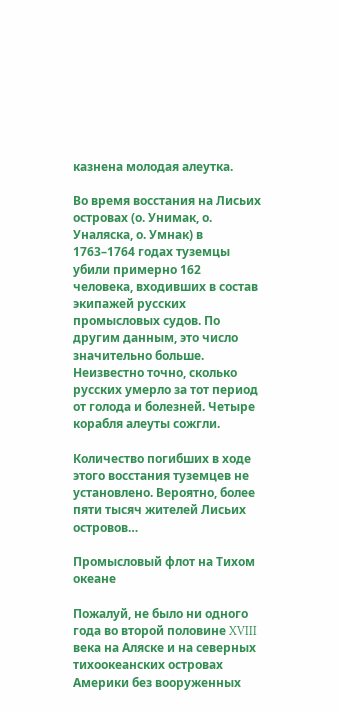казнена молодая алеутка.

Во время восстания на Лисьих островах (о. Унимак, о. Уналяска, о. Умнак) в 1763–1764 годах туземцы убили примерно 162 человека, входивших в состав экипажей русских промысловых судов. По другим данным, это число значительно больше. Неизвестно точно, сколько русских умерло за тот период от голода и болезней. Четыре корабля алеуты сожгли.

Количество погибших в ходе этого восстания туземцев не установлено. Вероятно, более пяти тысяч жителей Лисьих островов…

Промысловый флот на Тихом океане

Пожалуй, не было ни одного года во второй половине XVIII века на Аляске и на северных тихоокеанских островах Америки без вооруженных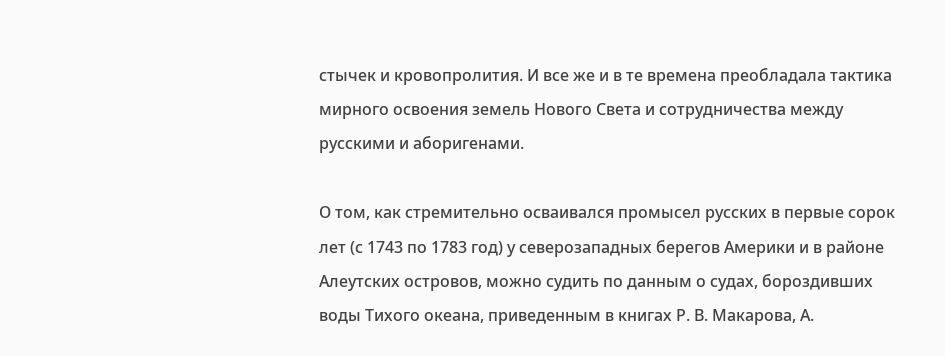стычек и кровопролития. И все же и в те времена преобладала тактика мирного освоения земель Нового Света и сотрудничества между русскими и аборигенами.

О том, как стремительно осваивался промысел русских в первые сорок лет (с 1743 по 1783 год) у северозападных берегов Америки и в районе Алеутских островов, можно судить по данным о судах, бороздивших воды Тихого океана, приведенным в книгах Р. В. Макарова, А.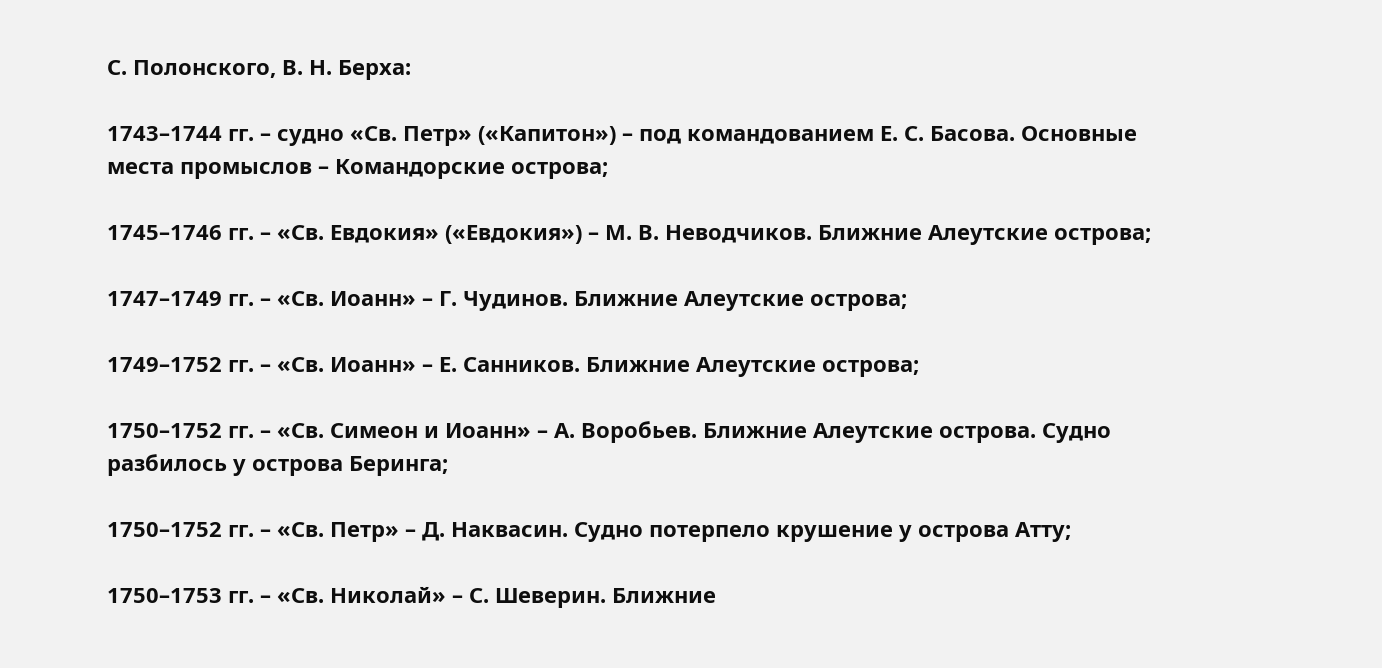С. Полонского, В. Н. Берха:

1743–1744 гг. – судно «Св. Петр» («Капитон») – под командованием Е. С. Басова. Основные места промыслов – Командорские острова;

1745–1746 гг. – «Св. Евдокия» («Евдокия») – М. В. Неводчиков. Ближние Алеутские острова;

1747–1749 гг. – «Св. Иоанн» – Г. Чудинов. Ближние Алеутские острова;

1749–1752 гг. – «Св. Иоанн» – Е. Санников. Ближние Алеутские острова;

1750–1752 гг. – «Св. Симеон и Иоанн» – А. Воробьев. Ближние Алеутские острова. Судно разбилось у острова Беринга;

1750–1752 гг. – «Св. Петр» – Д. Наквасин. Судно потерпело крушение у острова Атту;

1750–1753 гг. – «Св. Николай» – С. Шеверин. Ближние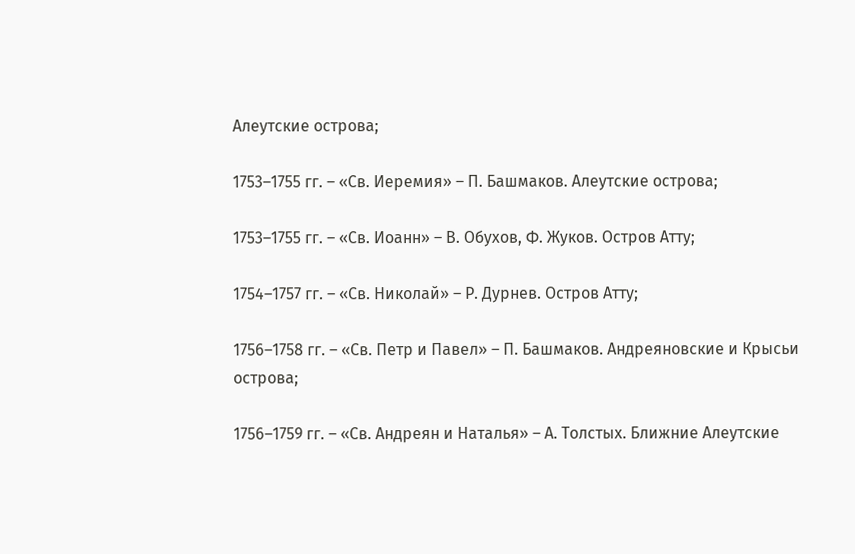Алеутские острова;

1753–1755 гг. – «Св. Иеремия» – П. Башмаков. Алеутские острова;

1753–1755 гг. – «Св. Иоанн» – В. Обухов, Ф. Жуков. Остров Атту;

1754–1757 гг. – «Св. Николай» – Р. Дурнев. Остров Атту;

1756–1758 гг. – «Св. Петр и Павел» – П. Башмаков. Андреяновские и Крысьи острова;

1756–1759 гг. – «Св. Андреян и Наталья» – А. Толстых. Ближние Алеутские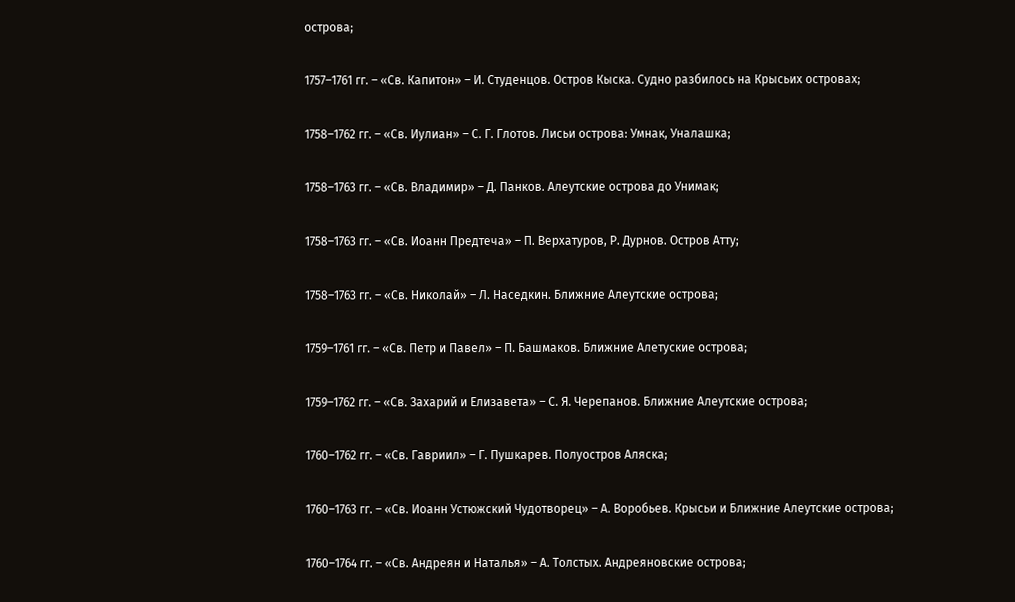острова;

1757–1761 гг. – «Св. Капитон» – И. Студенцов. Остров Кыска. Судно разбилось на Крысьих островах;

1758–1762 гг. – «Св. Иулиан» – С. Г. Глотов. Лисьи острова: Умнак, Уналашка;

1758–1763 гг. – «Св. Владимир» – Д. Панков. Алеутские острова до Унимак;

1758–1763 гг. – «Св. Иоанн Предтеча» – П. Верхатуров, Р. Дурнов. Остров Атту;

1758–1763 гг. – «Св. Николай» – Л. Наседкин. Ближние Алеутские острова;

1759–1761 гг. – «Св. Петр и Павел» – П. Башмаков. Ближние Алетуские острова;

1759–1762 гг. – «Св. Захарий и Елизавета» – С. Я. Черепанов. Ближние Алеутские острова;

1760–1762 гг. – «Св. Гавриил» – Г. Пушкарев. Полуостров Аляска;

1760–1763 гг. – «Св. Иоанн Устюжский Чудотворец» – А. Воробьев. Крысьи и Ближние Алеутские острова;

1760–1764 гг. – «Св. Андреян и Наталья» – А. Толстых. Андреяновские острова;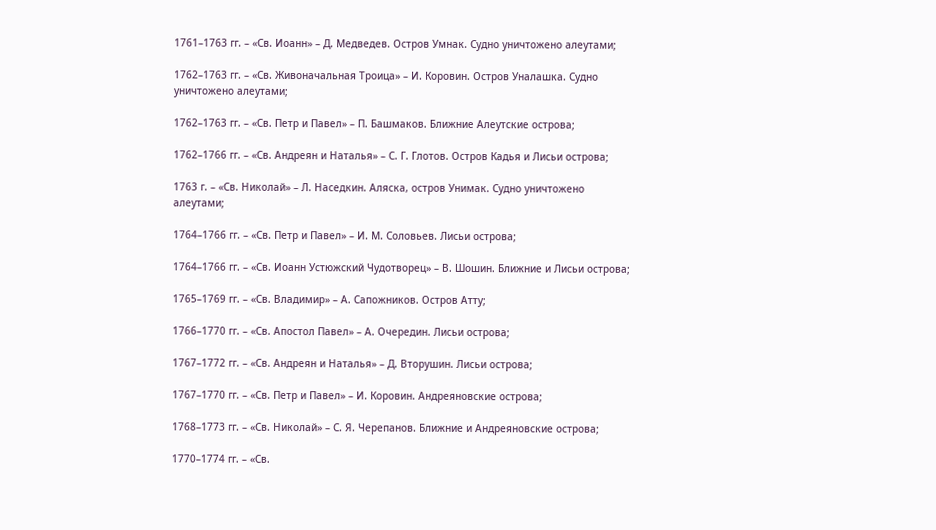1761–1763 гг. – «Св. Иоанн» – Д. Медведев. Остров Умнак. Судно уничтожено алеутами;

1762–1763 гг. – «Св. Живоначальная Троица» – И. Коровин. Остров Уналашка. Судно уничтожено алеутами;

1762–1763 гг. – «Св. Петр и Павел» – П. Башмаков. Ближние Алеутские острова;

1762–1766 гг. – «Св. Андреян и Наталья» – С. Г. Глотов. Остров Кадья и Лисьи острова;

1763 г. – «Св. Николай» – Л. Наседкин. Аляска, остров Унимак. Судно уничтожено алеутами;

1764–1766 гг. – «Св. Петр и Павел» – И. М. Соловьев. Лисьи острова;

1764–1766 гг. – «Св. Иоанн Устюжский Чудотворец» – В. Шошин. Ближние и Лисьи острова;

1765–1769 гг. – «Св. Владимир» – А. Сапожников. Остров Атту;

1766–1770 гг. – «Св. Апостол Павел» – А. Очередин. Лисьи острова;

1767–1772 гг. – «Св. Андреян и Наталья» – Д. Вторушин. Лисьи острова;

1767–1770 гг. – «Св. Петр и Павел» – И. Коровин. Андреяновские острова;

1768–1773 гг. – «Св. Николай» – С. Я. Черепанов. Ближние и Андреяновские острова;

1770–1774 гг. – «Св.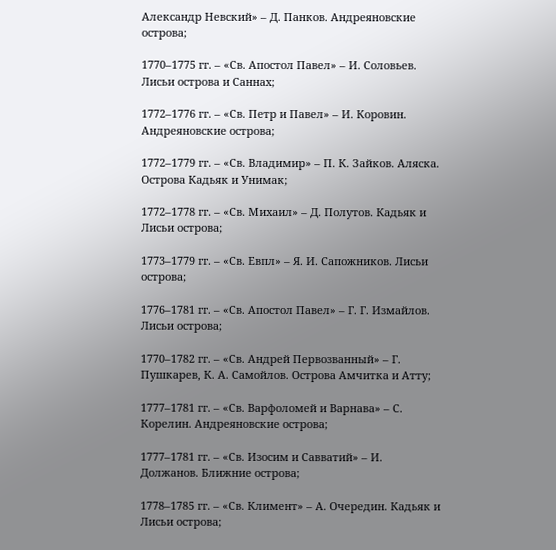Александр Невский» – Д. Панков. Андреяновские острова;

1770–1775 гг. – «Св. Апостол Павел» – И. Соловьев. Лисьи острова и Саннах;

1772–1776 гг. – «Св. Петр и Павел» – И. Коровин. Андреяновские острова;

1772–1779 гг. – «Св. Владимир» – П. К. Зайков. Аляска. Острова Кадьяк и Унимак;

1772–1778 гг. – «Св. Михаил» – Д. Полутов. Кадьяк и Лисьи острова;

1773–1779 гг. – «Св. Евпл» – Я. И. Сапожников. Лисьи острова;

1776–1781 гг. – «Св. Апостол Павел» – Г. Г. Измайлов. Лисьи острова;

1770–1782 гг. – «Св. Андрей Первозванный» – Г. Пушкарев, К. А. Самойлов. Острова Амчитка и Атту;

1777–1781 гг. – «Св. Варфоломей и Варнава» – С. Корелин. Андреяновские острова;

1777–1781 гг. – «Св. Изосим и Савватий» – И. Должанов. Ближние острова;

1778–1785 гг. – «Св. Климент» – А. Очередин. Кадьяк и Лисьи острова;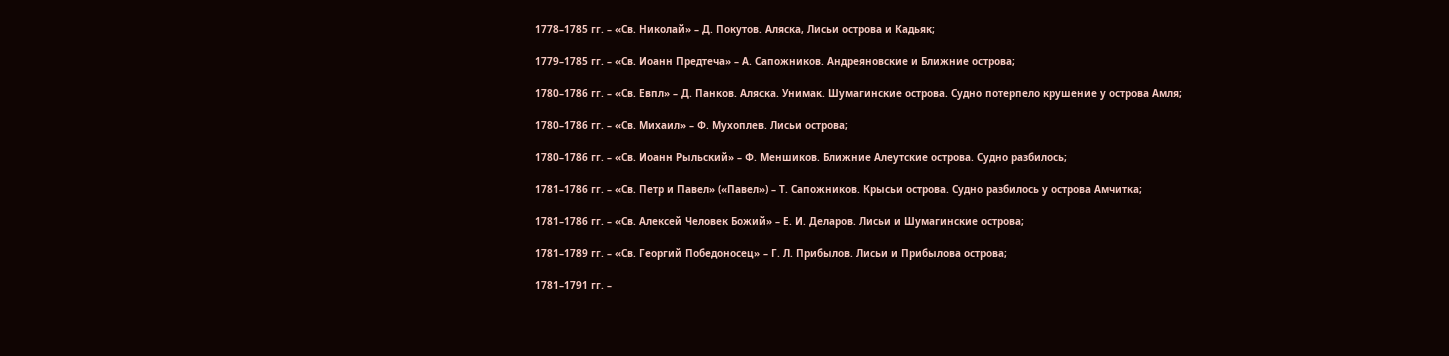1778–1785 гг. – «Св. Николай» – Д. Покутов. Аляска, Лисьи острова и Кадьяк;

1779–1785 гг. – «Св. Иоанн Предтеча» – А. Сапожников. Андреяновские и Ближние острова;

1780–1786 гг. – «Св. Евпл» – Д. Панков. Аляска. Унимак. Шумагинские острова. Судно потерпело крушение у острова Амля;

1780–1786 гг. – «Св. Михаил» – Ф. Мухоплев. Лисьи острова;

1780–1786 гг. – «Св. Иоанн Рыльский» – Ф. Меншиков. Ближние Алеутские острова. Судно разбилось;

1781–1786 гг. – «Св. Петр и Павел» («Павел») – Т. Сапожников. Крысьи острова. Судно разбилось у острова Амчитка;

1781–1786 гг. – «Св. Алексей Человек Божий» – Е. И. Деларов. Лисьи и Шумагинские острова;

1781–1789 гг. – «Св. Георгий Победоносец» – Г. Л. Прибылов. Лисьи и Прибылова острова;

1781–1791 гг. –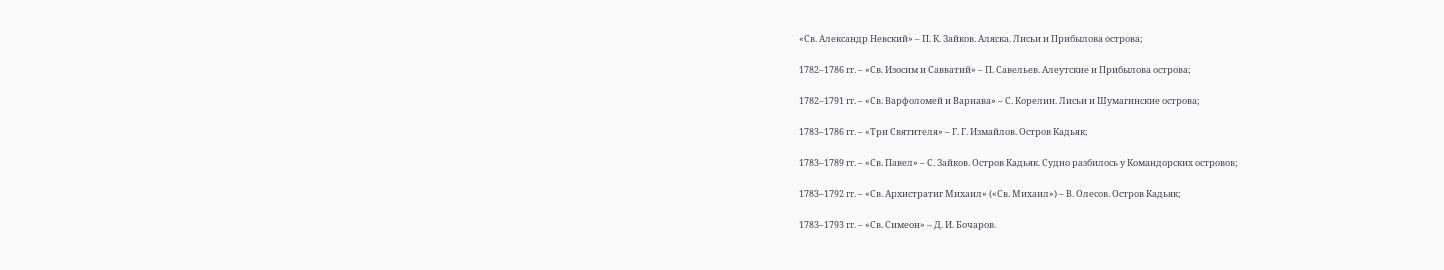«Св. Александр Невский» – П. К. Зайков. Аляска. Лисьи и Прибылова острова;

1782–1786 гг. – «Св. Изосим и Савватий» – П. Савельев. Алеутские и Прибылова острова;

1782–1791 гг. – «Св. Варфоломей и Варнава» – С. Корелин. Лисьи и Шумагинские острова;

1783–1786 гг. – «Три Святителя» – Г. Г. Измайлов. Остров Кадьяк;

1783–1789 гг. – «Св. Павел» – С. Зайков. Остров Кадьяк. Судно разбилось у Командорских островов;

1783–1792 гг. – «Св. Архистратиг Михаил» («Св. Михаил») – В. Олесов. Остров Кадьяк;

1783–1793 гг. – «Св. Симеон» – Д. И. Бочаров.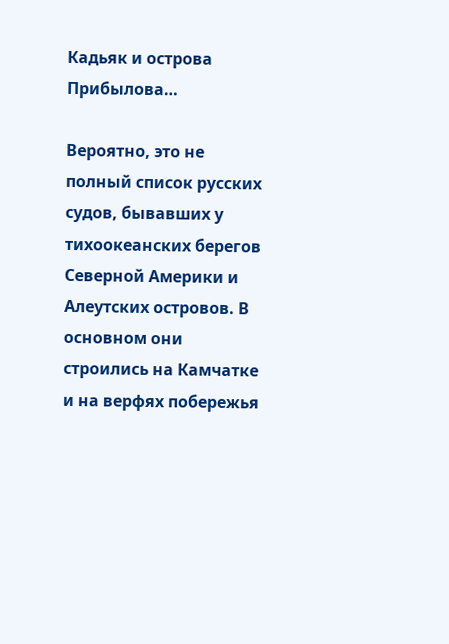Кадьяк и острова Прибылова…

Вероятно, это не полный список русских судов, бывавших у тихоокеанских берегов Северной Америки и Алеутских островов. В основном они строились на Камчатке и на верфях побережья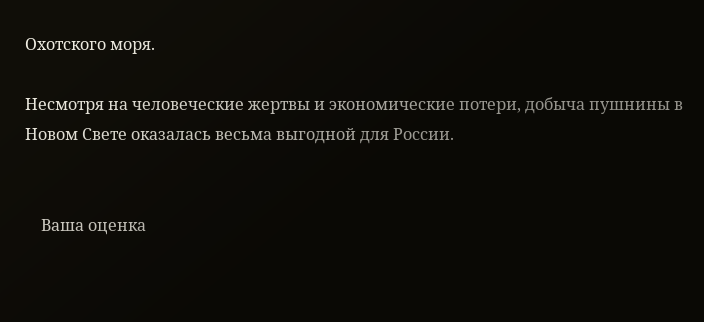Охотского моря.

Несмотря на человеческие жертвы и экономические потери, добыча пушнины в Новом Свете оказалась весьма выгодной для России.


    Ваша оценка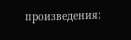произведения: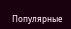Популярные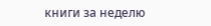книги за неделю